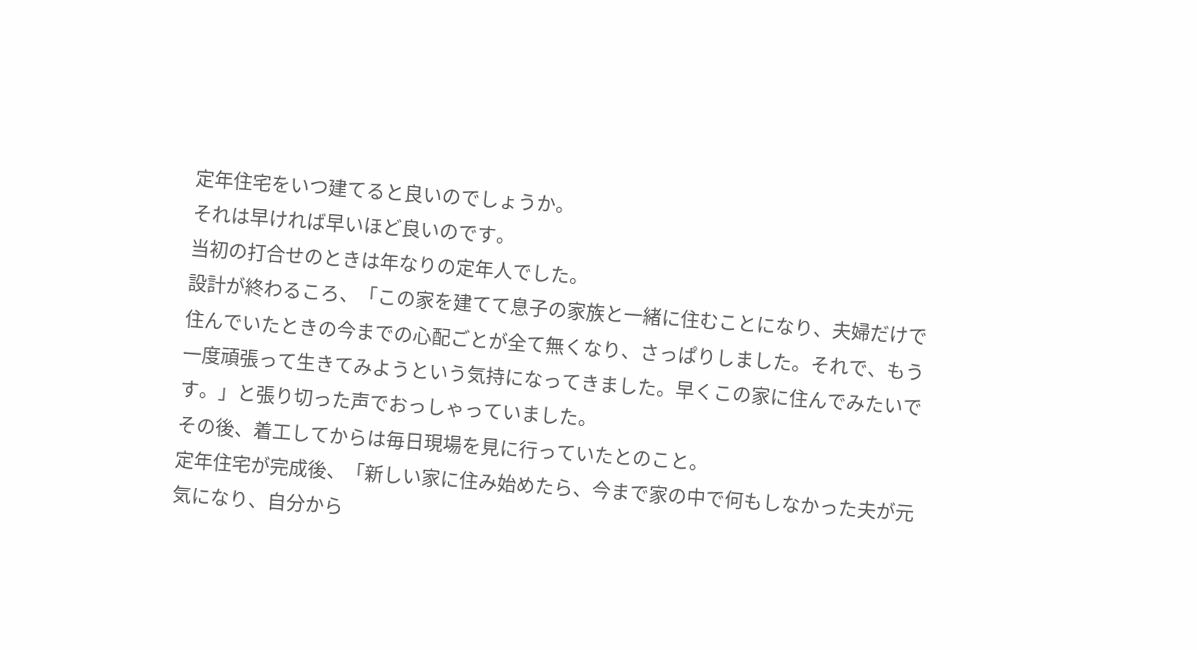定年住宅をいつ建てると良いのでしょうか。
それは早ければ早いほど良いのです。
当初の打合せのときは年なりの定年人でした。
設計が終わるころ、「この家を建てて息子の家族と一緒に住むことになり、夫婦だけで住んでいたときの今までの心配ごとが全て無くなり、さっぱりしました。それで、もう一度頑張って生きてみようという気持になってきました。早くこの家に住んでみたいです。」と張り切った声でおっしゃっていました。
その後、着工してからは毎日現場を見に行っていたとのこと。
定年住宅が完成後、「新しい家に住み始めたら、今まで家の中で何もしなかった夫が元気になり、自分から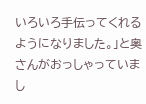いろいろ手伝ってくれるようになりました。」と奥さんがおっしゃっていまし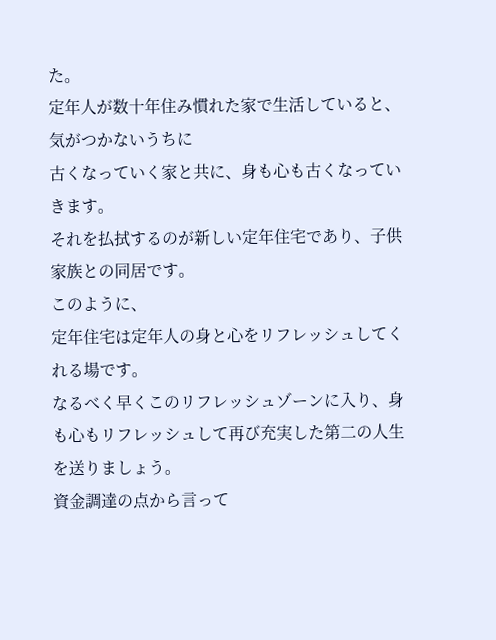た。
定年人が数十年住み慣れた家で生活していると、気がつかないうちに
古くなっていく家と共に、身も心も古くなっていきます。
それを払拭するのが新しい定年住宅であり、子供家族との同居です。
このように、
定年住宅は定年人の身と心をリフレッシュしてくれる場です。
なるべく早くこのリフレッシュゾーンに入り、身も心もリフレッシュして再び充実した第二の人生を送りましょう。
資金調達の点から言って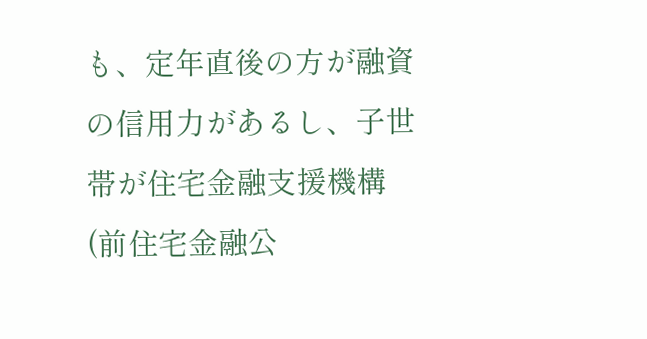も、定年直後の方が融資の信用力があるし、子世帯が住宅金融支援機構(前住宅金融公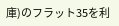庫)のフラット35を利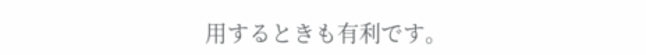用するときも有利です。